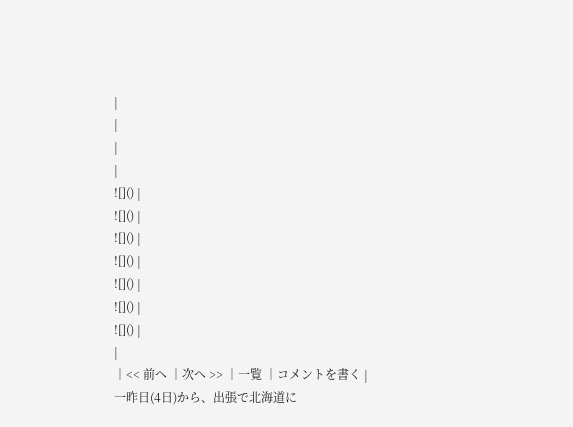|
|
|
|
![]() |
![]() |
![]() |
![]() |
![]() |
![]() |
![]() |
|
│<< 前へ │次へ >> │一覧 │コメントを書く |
一昨日(4日)から、出張で北海道に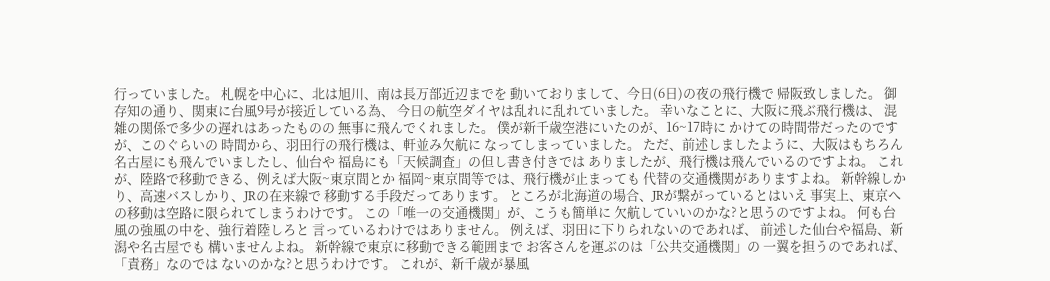行っていました。 札幌を中心に、北は旭川、南は長万部近辺までを 動いておりまして、今日(6日)の夜の飛行機で 帰阪致しました。 御存知の通り、関東に台風9号が接近している為、 今日の航空ダイヤは乱れに乱れていました。 幸いなことに、大阪に飛ぶ飛行機は、 混雑の関係で多少の遅れはあったものの 無事に飛んでくれました。 僕が新千歳空港にいたのが、16~17時に かけての時間帯だったのですが、このぐらいの 時間から、羽田行の飛行機は、軒並み欠航に なってしまっていました。 ただ、前述しましたように、大阪はもちろん 名古屋にも飛んでいましたし、仙台や 福島にも「天候調査」の但し書き付きでは ありましたが、飛行機は飛んでいるのですよね。 これが、陸路で移動できる、例えば大阪~東京間とか 福岡~東京間等では、飛行機が止まっても 代替の交通機関がありますよね。 新幹線しかり、高速バスしかり、JRの在来線で 移動する手段だってあります。 ところが北海道の場合、JRが繋がっているとはいえ 事実上、東京への移動は空路に限られてしまうわけです。 この「唯一の交通機関」が、こうも簡単に 欠航していいのかな?と思うのですよね。 何も台風の強風の中を、強行着陸しろと 言っているわけではありません。 例えば、羽田に下りられないのであれば、 前述した仙台や福島、新潟や名古屋でも 構いませんよね。 新幹線で東京に移動できる範囲まで お客さんを運ぶのは「公共交通機関」の 一翼を担うのであれば、「責務」なのでは ないのかな?と思うわけです。 これが、新千歳が暴風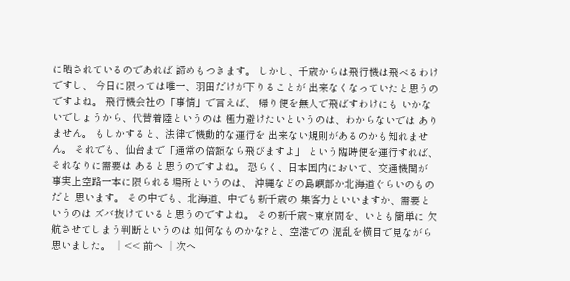に晒されているのであれば 諦めもつきます。 しかし、千歳からは飛行機は飛べるわけですし、 今日に限っては唯一、羽田だけが下りることが 出来なくなっていたと思うのですよね。 飛行機会社の「事情」で言えば、 帰り便を無人で飛ばすわけにも いかないでしょうから、代替着陸というのは 極力避けたいというのは、わからないでは ありません。 もしかすると、法律で機動的な運行を 出来ない規則があるのかも知れません。 それでも、仙台まで「通常の倍額なら飛びますよ」 という臨時便を運行すれば、それなりに需要は あると思うのですよね。 恐らく、日本国内において、交通機関が 事実上空路一本に限られる場所というのは、 沖縄などの島嶼部か北海道ぐらいのものだと 思います。 その中でも、北海道、中でも新千歳の 集客力といいますか、需要というのは ズバ抜けていると思うのですよね。 その新千歳~東京間を、いとも簡単に 欠航させてしまう判断というのは 如何なものかな?と、空港での 混乱を横目で見ながら思いました。 │<< 前へ │次へ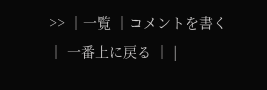>> │一覧 │コメントを書く │ 一番上に戻る │ |